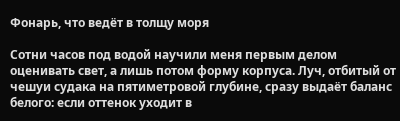Фонарь, что ведёт в толщу моря

Сотни часов под водой научили меня первым делом оценивать свет, а лишь потом форму корпуса. Луч, отбитый от чешуи судака на пятиметровой глубине, сразу выдаёт баланс белого: если оттенок уходит в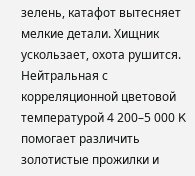зелень, катафот вытесняет мелкие детали. Хищник ускользает, охота рушится. Нейтральная с корреляционной цветовой температурой 4 200–5 000 K помогает различить золотистые прожилки и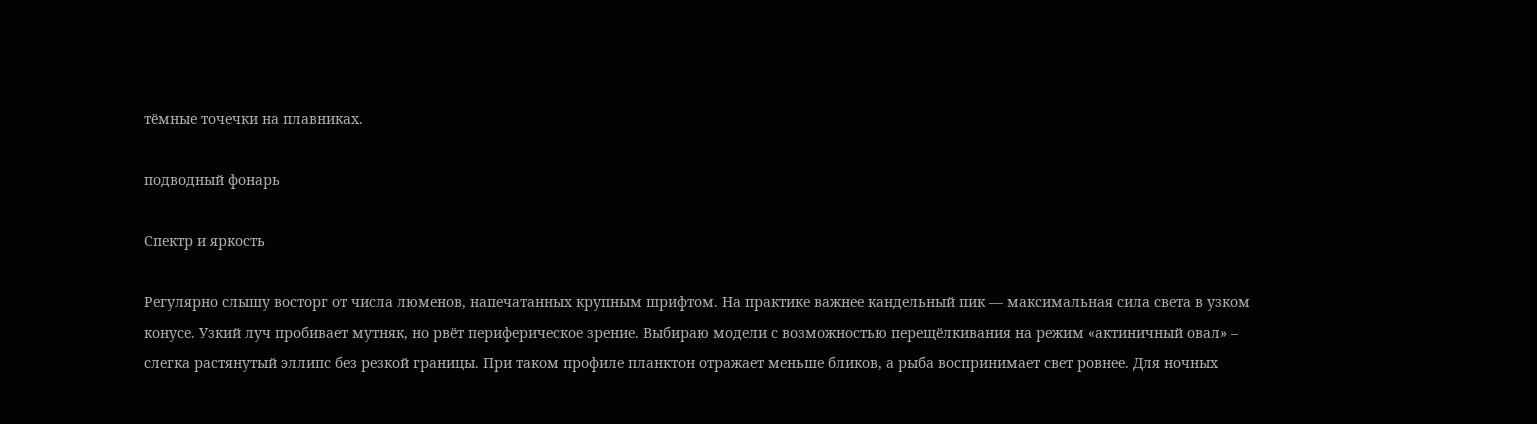тёмные точечки на плавниках.

подводный фонарь

Спектр и яркость

Регулярно слышу восторг от числа люменов, напечатанных крупным шрифтом. На практике важнее кандельный пик — максимальная сила света в узком конусе. Узкий луч пробивает мутняк, но рвёт периферическое зрение. Выбираю модели с возможностью перещёлкивания на режим «актиничный овал» – слегка растянутый эллипс без резкой границы. При таком профиле планктон отражает меньше бликов, а рыба воспринимает свет ровнее. Для ночных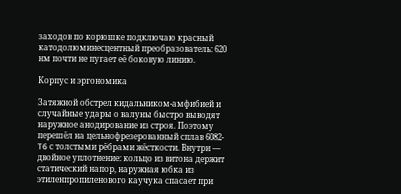заходов по корюшке подключаю красный катодолюминесцентный преобразователь: 620 нм почти не пугает её боковую линию.

Корпус и эргономика

Затяжной обстрел кидальником-амфибией и случайные удары о валуны быстро выводят наружное анодирование из строя. Поэтому перешёл на цельнофрезерованный сплав 6082-T6 с толстыми рёбрами жёсткости. Внутри — двойное уплотнение: кольцо из витона держит статический напор, наружная юбка из этиленпропиленового каучука спасает при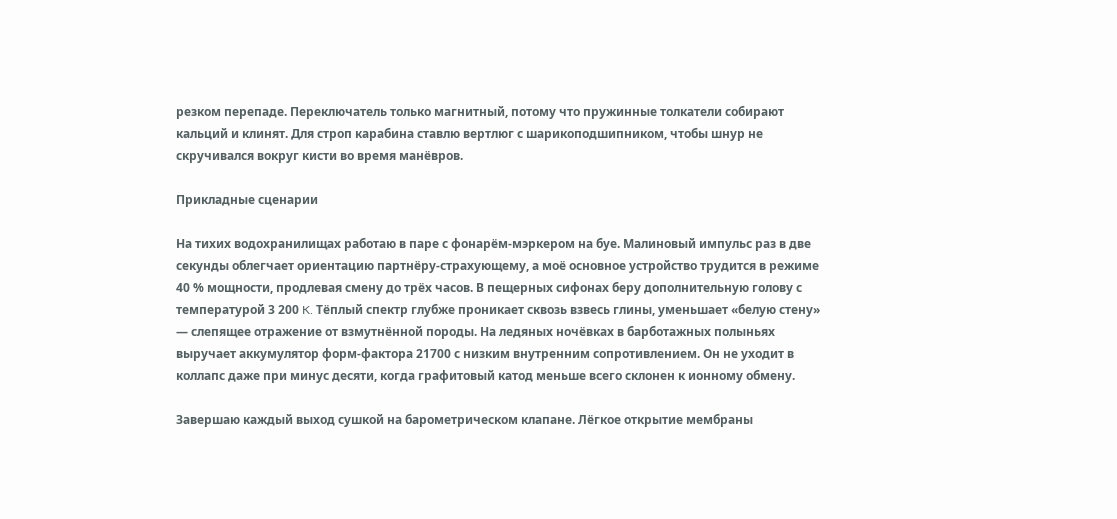резком перепаде. Переключатель только магнитный, потому что пружинные толкатели собирают кальций и клинят. Для строп карабина ставлю вертлюг с шарикоподшипником, чтобы шнур не скручивался вокруг кисти во время манёвров.

Прикладные сценарии

На тихих водохранилищах работаю в паре с фонарём-мэркером на буе. Малиновый импульс раз в две секунды облегчает ориентацию партнёру-страхующему, а моё основное устройство трудится в режиме 40 % мощности, продлевая смену до трёх часов. В пещерных сифонах беру дополнительную голову с температурой 3 200 K. Тёплый спектр глубже проникает сквозь взвесь глины, уменьшает «белую стену» — слепящее отражение от взмутнённой породы. На ледяных ночёвках в барботажных полыньях выручает аккумулятор форм-фактора 21700 с низким внутренним сопротивлением. Он не уходит в коллапс даже при минус десяти, когда графитовый катод меньше всего склонен к ионному обмену.

Завершаю каждый выход сушкой на барометрическом клапане. Лёгкое открытие мембраны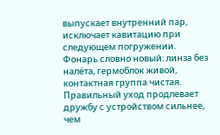выпускает внутренний пар, исключает кавитацию при следующем погружении. Фонарь словно новый: линза без налёта, гермоблок живой, контактная группа чистая. Правильный уход продлевает дружбу с устройством сильнее, чем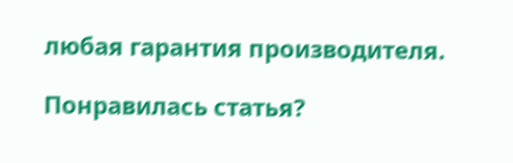любая гарантия производителя.

Понравилась статья?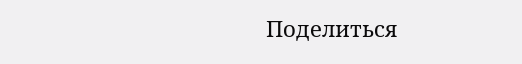Поделиться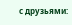с друзьями: